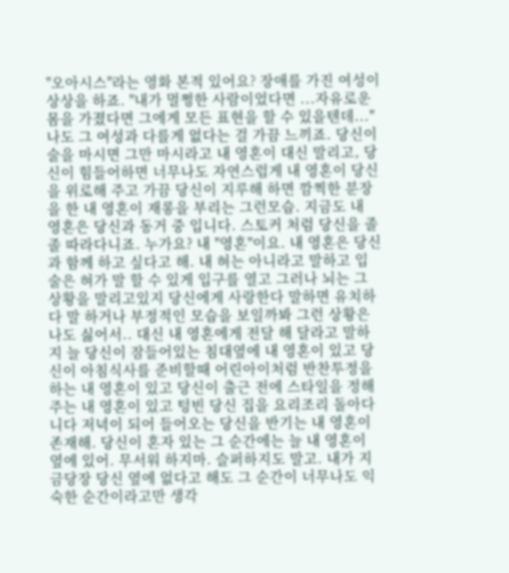"오아시스"라는 영화 본적 있어요? 장애를 가진 여성이 상상을 하죠. "내가 멀쩡한 사람이었다면 ...자유로운 몸을 가졌다면 그에게 모든 표현을 할 수 있을텐데..." 나도 그 여성과 다를게 없다는 걸 가끔 느끼죠. 당신이 술을 마시면 그만 마시라고 내 영혼이 대신 말리고, 당신이 힘들어하면 너무나도 자연스럽게 내 영혼이 당신을 위로해 주고 가끔 당신이 지루해 하면 깜찍한 분장을 한 내 영혼이 재롱을 부리는 그런모습. 지금도 내 영혼은 당신과 동거 중 입니다. 스토커 처럼 당신을 졸졸 따라다니죠. 누가요? 내 "영혼"이요. 내 영혼은 당신과 함께 하고 싶다고 해. 내 혀는 아니라고 말하고 입술은 혀가 말 할 수 있게 입구를 열고 그러나 뇌는 그 상황을 말리고있지 당신에게 사랑한다 말하면 유치하다 말 하거나 부정적인 모습을 보일까봐 그런 상황은 나도 싫어서.. 대신 내 영혼에게 전달 해 달라고 말하지 늘 당신이 잠들어있는 침대옆에 내 영혼이 있고 당신이 아침식사를 준비할때 어린아이처럼 반찬투정을 하는 내 영혼이 있고 당신이 출근 전에 스타일을 정해주는 내 영혼이 있고 텅빈 당신 집을 요리조리 돌아다니다 저녁이 되어 들어오는 당신을 반기는 내 영혼이 존재해. 당신이 혼자 있는 그 순간에는 늘 내 영혼이 옆에 있어. 무서워 하지마. 슬퍼하지도 말고. 내가 지금당장 당신 옆에 없다고 해도 그 순간이 너무나도 익숙한 순간이라고만 생각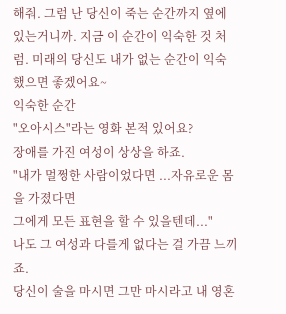해줘. 그럼 난 당신이 죽는 순간까지 옆에 있는거니까. 지금 이 순간이 익숙한 것 처럼. 미래의 당신도 내가 없는 순간이 익숙했으면 좋겠어요~
익숙한 순간
"오아시스"라는 영화 본적 있어요?
장애를 가진 여성이 상상을 하죠.
"내가 멀쩡한 사람이었다면 ...자유로운 몸을 가졌다면
그에게 모든 표현을 할 수 있을텐데..."
나도 그 여성과 다를게 없다는 걸 가끔 느끼죠.
당신이 술을 마시면 그만 마시라고 내 영혼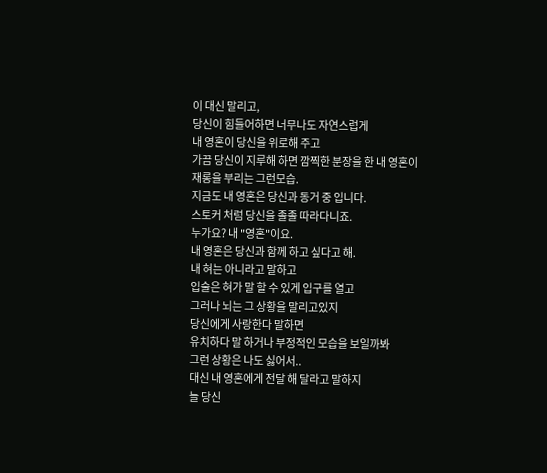이 대신 말리고,
당신이 힘들어하면 너무나도 자연스럽게
내 영혼이 당신을 위로해 주고
가끔 당신이 지루해 하면 깜찍한 분장을 한 내 영혼이
재롱을 부리는 그런모습.
지금도 내 영혼은 당신과 동거 중 입니다.
스토커 처럼 당신을 졸졸 따라다니죠.
누가요? 내 "영혼"이요.
내 영혼은 당신과 함께 하고 싶다고 해.
내 혀는 아니라고 말하고
입술은 혀가 말 할 수 있게 입구를 열고
그러나 뇌는 그 상황을 말리고있지
당신에게 사랑한다 말하면
유치하다 말 하거나 부정적인 모습을 보일까봐
그런 상황은 나도 싫어서..
대신 내 영혼에게 전달 해 달라고 말하지
늘 당신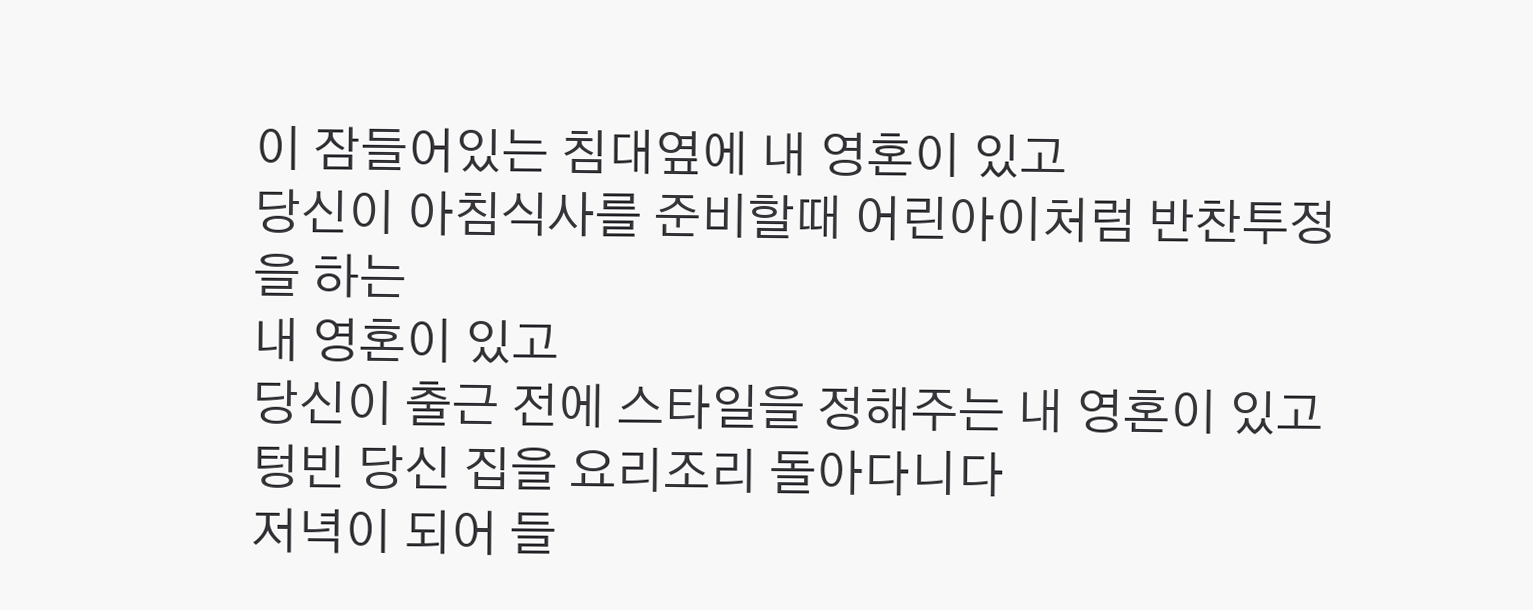이 잠들어있는 침대옆에 내 영혼이 있고
당신이 아침식사를 준비할때 어린아이처럼 반찬투정을 하는
내 영혼이 있고
당신이 출근 전에 스타일을 정해주는 내 영혼이 있고
텅빈 당신 집을 요리조리 돌아다니다
저녁이 되어 들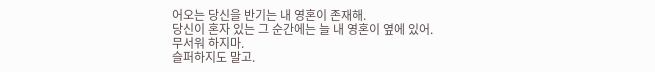어오는 당신을 반기는 내 영혼이 존재해.
당신이 혼자 있는 그 순간에는 늘 내 영혼이 옆에 있어.
무서워 하지마.
슬퍼하지도 말고.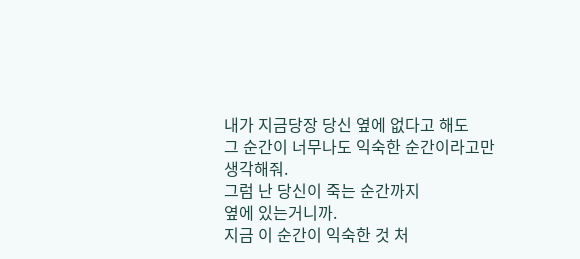내가 지금당장 당신 옆에 없다고 해도
그 순간이 너무나도 익숙한 순간이라고만
생각해줘.
그럼 난 당신이 죽는 순간까지
옆에 있는거니까.
지금 이 순간이 익숙한 것 처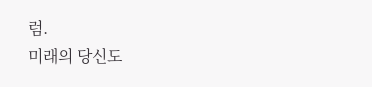럼.
미래의 당신도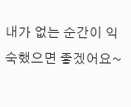내가 없는 순간이 익숙했으면 좋겠어요~